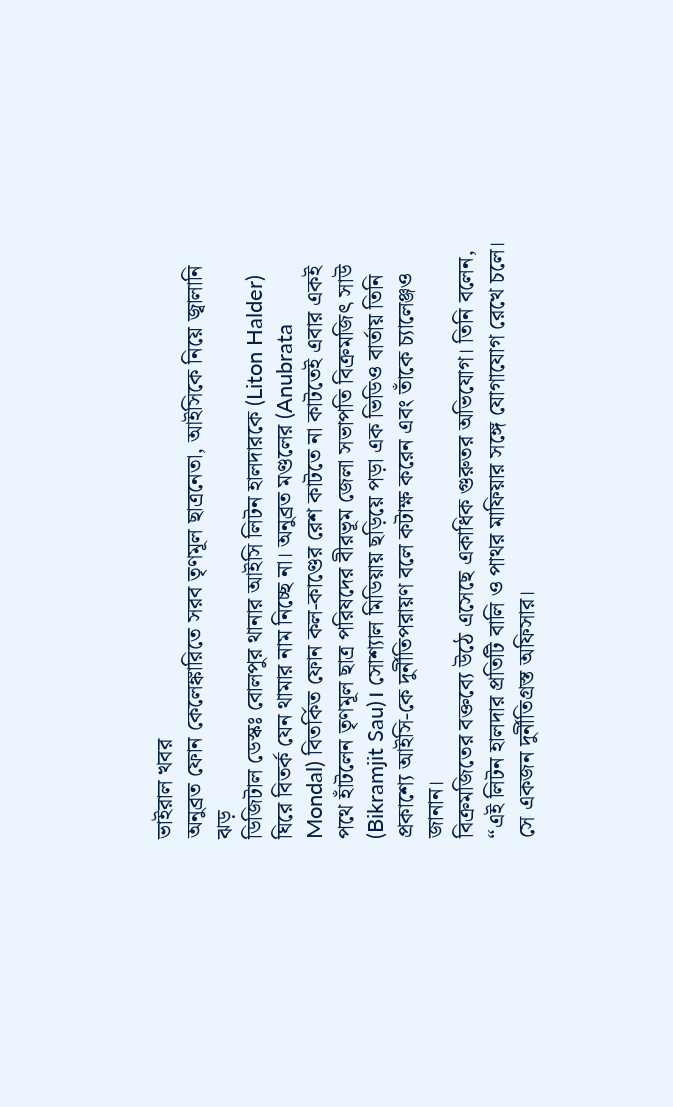ভাইরাল খবর
অনুব্রত ফোন কেলেঙ্কারিতে সরব তৃণমূল ছাত্রনেতা, আইসিকে নিয়ে জ্বালানি ঝড়
ডিজিটাল ডেস্কঃ বোলপুর থানার আইসি লিটন হালদারকে (Liton Halder) ঘিরে বিতর্ক যেন থামার নাম নিচ্ছে না। অনুব্রত মণ্ডলের (Anubrata Mondal) বিতর্কিত ফোন কল-কাণ্ডের রেশ কাটতে না কাটতেই এবার একই পথে হাঁটলেন তৃণমূল ছাত্র পরিষদের বীরভূম জেলা সভাপতি বিক্রমজিৎ সাউ (Bikramjit Sau)। সোশ্যাল মিডিয়ায় ছড়িয়ে পড়া এক ভিডিও বার্তায় তিনি প্রকাশ্যে আইসি-কে দুর্নীতিপরায়ণ বলে কটাক্ষ করেন এবং তাঁকে চ্যালেঞ্জও জানান।
বিক্রমজিতের বক্তব্যে উঠে এসেছে একাধিক গুরুতর অভিযোগ। তিনি বলেন, “এই লিটন হালদার প্রতিটি বালি ও পাথর মাফিয়ার সঙ্গে যোগাযোগ রেখে চলে। সে একজন দুর্নীতিগ্রস্ত অফিসার।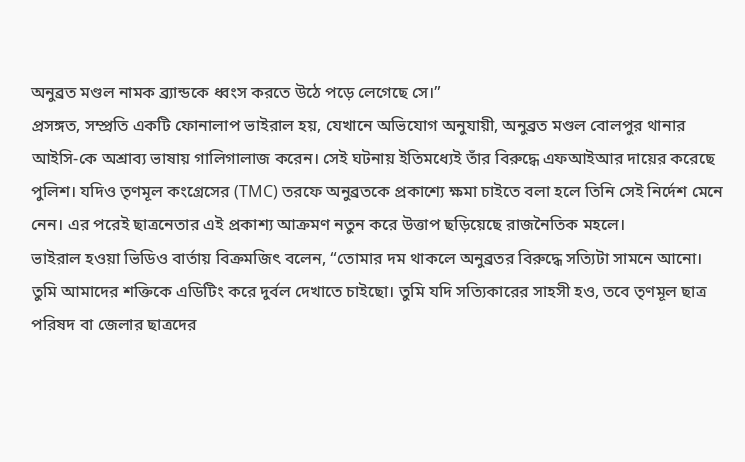অনুব্রত মণ্ডল নামক ব্র্যান্ডকে ধ্বংস করতে উঠে পড়ে লেগেছে সে।”
প্রসঙ্গত, সম্প্রতি একটি ফোনালাপ ভাইরাল হয়, যেখানে অভিযোগ অনুযায়ী, অনুব্রত মণ্ডল বোলপুর থানার আইসি-কে অশ্রাব্য ভাষায় গালিগালাজ করেন। সেই ঘটনায় ইতিমধ্যেই তাঁর বিরুদ্ধে এফআইআর দায়ের করেছে পুলিশ। যদিও তৃণমূল কংগ্রেসের (TMC) তরফে অনুব্রতকে প্রকাশ্যে ক্ষমা চাইতে বলা হলে তিনি সেই নির্দেশ মেনে নেন। এর পরেই ছাত্রনেতার এই প্রকাশ্য আক্রমণ নতুন করে উত্তাপ ছড়িয়েছে রাজনৈতিক মহলে।
ভাইরাল হওয়া ভিডিও বার্তায় বিক্রমজিৎ বলেন, “তোমার দম থাকলে অনুব্রতর বিরুদ্ধে সত্যিটা সামনে আনো। তুমি আমাদের শক্তিকে এডিটিং করে দুর্বল দেখাতে চাইছো। তুমি যদি সত্যিকারের সাহসী হও, তবে তৃণমূল ছাত্র পরিষদ বা জেলার ছাত্রদের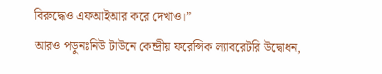বিরুদ্ধেও এফআইআর করে দেখাও।”
আরও পড়ুনঃনিউ টাউনে কেন্দ্রীয় ফরেন্সিক ল্যাবরেটরি উদ্বোধন,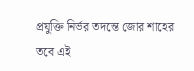প্রযুক্তি নির্ভর তদন্তে জোর শাহের
তবে এই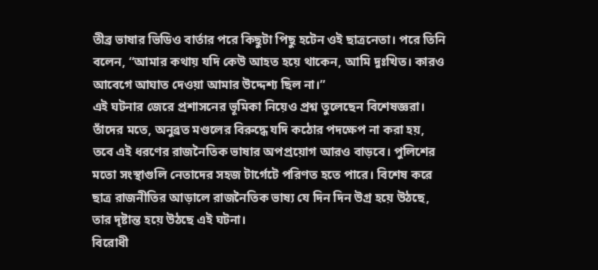তীব্র ভাষার ভিডিও বার্তার পরে কিছুটা পিছু হটেন ওই ছাত্রনেতা। পরে তিনি বলেন, “আমার কথায় যদি কেউ আহত হয়ে থাকেন, আমি দুঃখিত। কারও আবেগে আঘাত দেওয়া আমার উদ্দেশ্য ছিল না।”
এই ঘটনার জেরে প্রশাসনের ভূমিকা নিয়েও প্রশ্ন তুলেছেন বিশেষজ্ঞরা। তাঁদের মতে, অনুব্রত মণ্ডলের বিরুদ্ধে যদি কঠোর পদক্ষেপ না করা হয়, তবে এই ধরণের রাজনৈতিক ভাষার অপপ্রয়োগ আরও বাড়বে। পুলিশের মতো সংস্থাগুলি নেতাদের সহজ টার্গেটে পরিণত হতে পারে। বিশেষ করে ছাত্র রাজনীতির আড়ালে রাজনৈতিক ভাষ্য যে দিন দিন উগ্র হয়ে উঠছে, তার দৃষ্টান্ত হয়ে উঠছে এই ঘটনা।
বিরোধী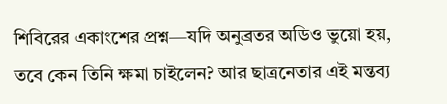শিবিরের একাংশের প্রশ্ন—যদি অনুব্রতর অডিও ভুয়ো হয়, তবে কেন তিনি ক্ষমা চাইলেন? আর ছাত্রনেতার এই মন্তব্য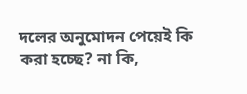দলের অনুমোদন পেয়েই কি করা হচ্ছে? না কি,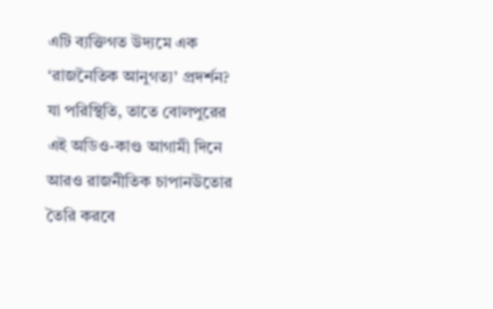এটি ব্যক্তিগত উদ্যমে এক ‘রাজনৈতিক আনুগত্য’ প্রদর্শন?
যা পরিস্থিতি, তাতে বোলপুরের এই অডিও-কাণ্ড আগামী দিনে আরও রাজনীতিক চাপানউতোর তৈরি করবে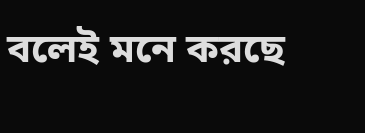বলেই মনে করছে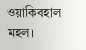ওয়াকিবহাল মহল।